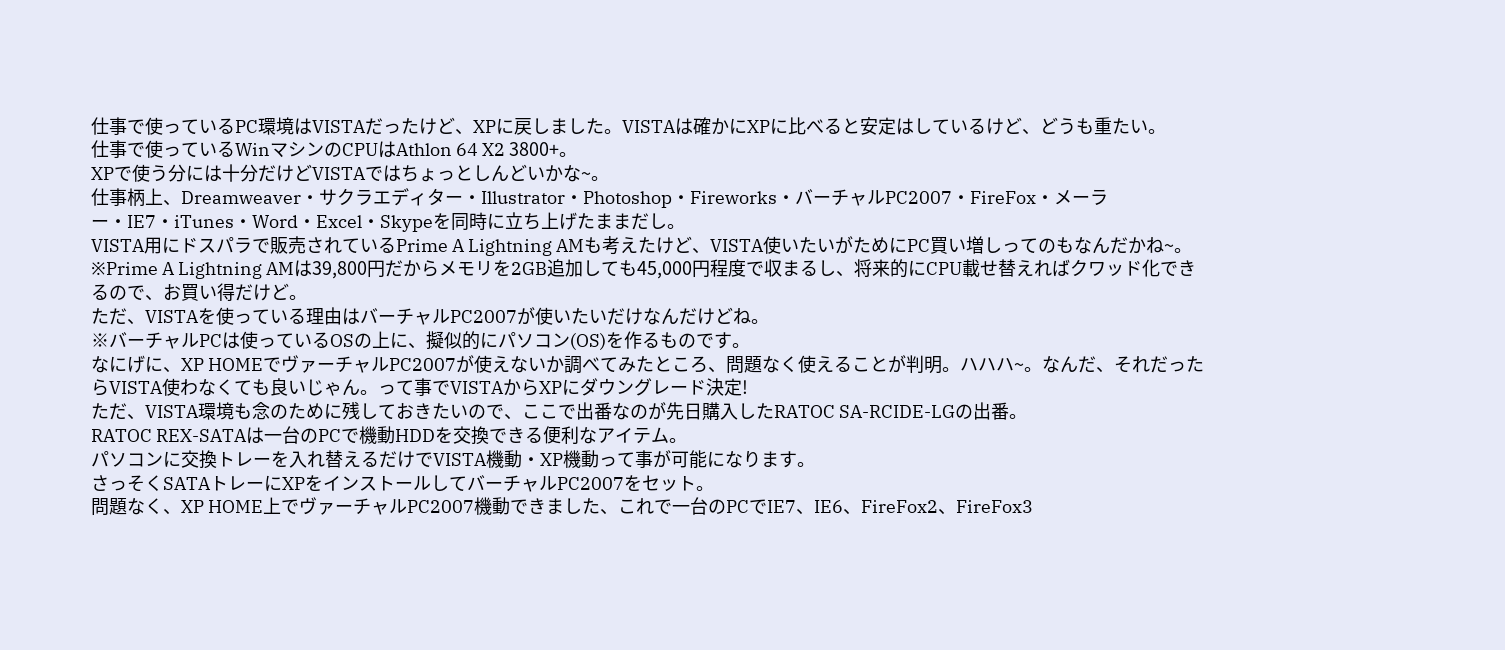仕事で使っているPC環境はVISTAだったけど、XPに戻しました。VISTAは確かにXPに比べると安定はしているけど、どうも重たい。
仕事で使っているWinマシンのCPUはAthlon 64 X2 3800+。
XPで使う分には十分だけどVISTAではちょっとしんどいかな~。
仕事柄上、Dreamweaver・サクラエディター・Illustrator・Photoshop・Fireworks・バーチャルPC2007・FireFox・メーラー・IE7・iTunes・Word・Excel・Skypeを同時に立ち上げたままだし。
VISTA用にドスパラで販売されているPrime A Lightning AMも考えたけど、VISTA使いたいがためにPC買い増しってのもなんだかね~。
※Prime A Lightning AMは39,800円だからメモリを2GB追加しても45,000円程度で収まるし、将来的にCPU載せ替えればクワッド化できるので、お買い得だけど。
ただ、VISTAを使っている理由はバーチャルPC2007が使いたいだけなんだけどね。
※バーチャルPCは使っているOSの上に、擬似的にパソコン(OS)を作るものです。
なにげに、XP HOMEでヴァーチャルPC2007が使えないか調べてみたところ、問題なく使えることが判明。ハハハ~。なんだ、それだったらVISTA使わなくても良いじゃん。って事でVISTAからXPにダウングレード決定!
ただ、VISTA環境も念のために残しておきたいので、ここで出番なのが先日購入したRATOC SA-RCIDE-LGの出番。
RATOC REX-SATAは一台のPCで機動HDDを交換できる便利なアイテム。
パソコンに交換トレーを入れ替えるだけでVISTA機動・XP機動って事が可能になります。
さっそくSATAトレーにXPをインストールしてバーチャルPC2007をセット。
問題なく、XP HOME上でヴァーチャルPC2007機動できました、これで一台のPCでIE7、IE6、FireFox2、FireFox3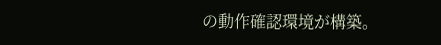の動作確認環境が構築。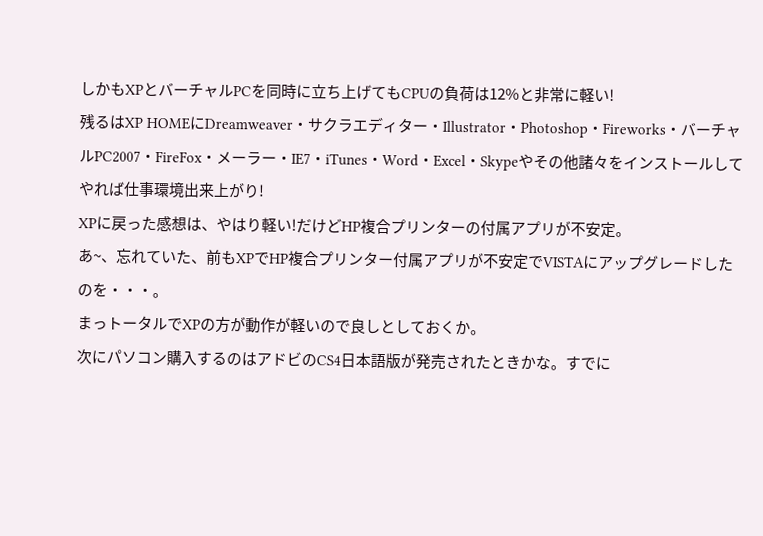しかもXPとバーチャルPCを同時に立ち上げてもCPUの負荷は12%と非常に軽い!
残るはXP HOMEにDreamweaver・サクラエディター・Illustrator・Photoshop・Fireworks・バーチャルPC2007・FireFox・メーラー・IE7・iTunes・Word・Excel・Skypeやその他諸々をインストールしてやれば仕事環境出来上がり!
XPに戻った感想は、やはり軽い!だけどHP複合プリンターの付属アプリが不安定。
あ~、忘れていた、前もXPでHP複合プリンター付属アプリが不安定でVISTAにアップグレードしたのを・・・。
まっトータルでXPの方が動作が軽いので良しとしておくか。
次にパソコン購入するのはアドビのCS4日本語版が発売されたときかな。すでに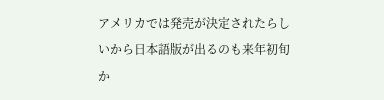アメリカでは発売が決定されたらしいから日本語版が出るのも来年初旬か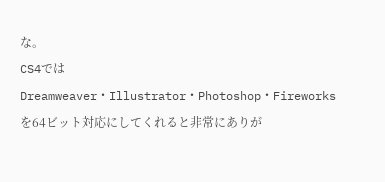な。
CS4ではDreamweaver・Illustrator・Photoshop・Fireworksを64ビット対応にしてくれると非常にありが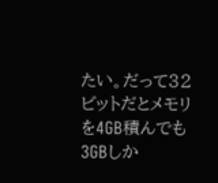たい。だって32ビットだとメモリを4GB積んでも3GBしか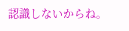認識しないからね。